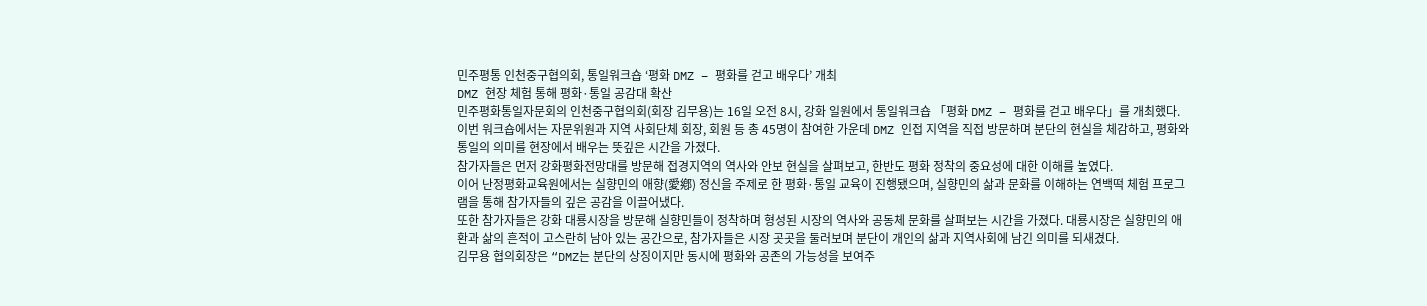민주평통 인천중구협의회, 통일워크숍 ‘평화 DMZ – 평화를 걷고 배우다’ 개최
DMZ 현장 체험 통해 평화·통일 공감대 확산
민주평화통일자문회의 인천중구협의회(회장 김무용)는 16일 오전 8시, 강화 일원에서 통일워크숍 「평화 DMZ – 평화를 걷고 배우다」를 개최했다.
이번 워크숍에서는 자문위원과 지역 사회단체 회장, 회원 등 총 45명이 참여한 가운데 DMZ 인접 지역을 직접 방문하며 분단의 현실을 체감하고, 평화와 통일의 의미를 현장에서 배우는 뜻깊은 시간을 가졌다.
참가자들은 먼저 강화평화전망대를 방문해 접경지역의 역사와 안보 현실을 살펴보고, 한반도 평화 정착의 중요성에 대한 이해를 높였다.
이어 난정평화교육원에서는 실향민의 애향(愛鄕) 정신을 주제로 한 평화·통일 교육이 진행됐으며, 실향민의 삶과 문화를 이해하는 연백떡 체험 프로그램을 통해 참가자들의 깊은 공감을 이끌어냈다.
또한 참가자들은 강화 대룡시장을 방문해 실향민들이 정착하며 형성된 시장의 역사와 공동체 문화를 살펴보는 시간을 가졌다. 대룡시장은 실향민의 애환과 삶의 흔적이 고스란히 남아 있는 공간으로, 참가자들은 시장 곳곳을 둘러보며 분단이 개인의 삶과 지역사회에 남긴 의미를 되새겼다.
김무용 협의회장은 “DMZ는 분단의 상징이지만 동시에 평화와 공존의 가능성을 보여주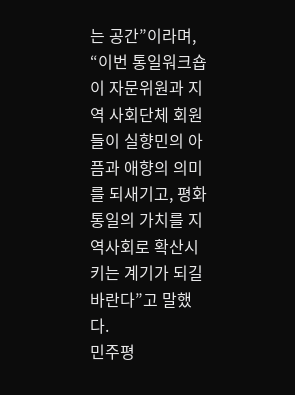는 공간”이라며, “이번 통일워크숍이 자문위원과 지역 사회단체 회원들이 실향민의 아픔과 애향의 의미를 되새기고, 평화통일의 가치를 지역사회로 확산시키는 계기가 되길 바란다”고 말했다.
민주평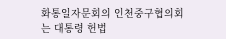화통일자문회의 인천중구협의회는 대통령 헌법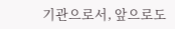기관으로서, 앞으로도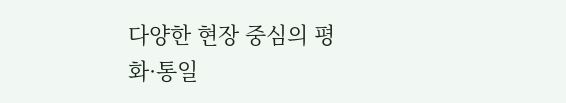다양한 현장 중심의 평화·통일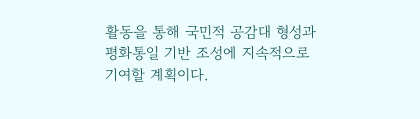활동을 통해 국민적 공감대 형성과 평화통일 기반 조성에 지속적으로 기여할 계획이다.